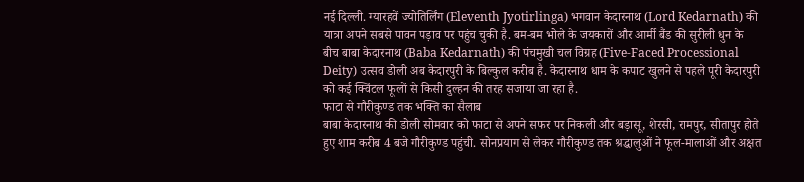नई दिल्ली. ग्यारहवें ज्योतिर्लिंग (Eleventh Jyotirlinga) भगवान केदारनाथ (Lord Kedarnath) की यात्रा अपने सबसे पावन पड़ाव पर पहुंच चुकी है. बम-बम भोले के जयकारों और आर्मी बैंड की सुरीली धुन के बीच बाबा केदारनाथ (Baba Kedarnath) की पंचमुखी चल विग्रह (Five-Faced Processional Deity) उत्सव डोली अब केदारपुरी के बिल्कुल करीब है. केदारनाथ धाम के कपाट खुलने से पहले पूरी केदारपुरी को कई क्विंटल फूलों से किसी दुल्हन की तरह सजाया जा रहा है.
फाटा से गौरीकुण्ड तक भक्ति का सैलाब
बाबा केदारनाथ की डोली सोमवार को फाटा से अपने सफर पर निकली और बड़ासू, शेरसी, रामपुर, सीतापुर होते हुए शाम करीब 4 बजे गौरीकुण्ड पहुंची. सोनप्रयाग से लेकर गौरीकुण्ड तक श्रद्धालुओं ने फूल-मालाओं और अक्षत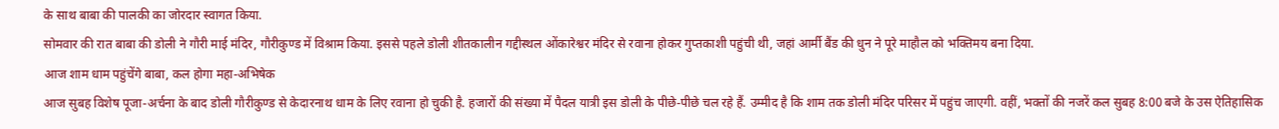के साथ बाबा की पालकी का जोरदार स्वागत किया.
सोमवार की रात बाबा की डोली ने गौरी माई मंदिर, गौरीकुण्ड में विश्राम किया. इससे पहले डोली शीतकालीन गद्दीस्थल ओंकारेश्वर मंदिर से रवाना होकर गुप्तकाशी पहुंची थी, जहां आर्मी बैंड की धुन ने पूरे माहौल को भक्तिमय बना दिया.
आज शाम धाम पहुंचेंगे बाबा, कल होगा महा-अभिषेक
आज सुबह विशेष पूजा-अर्चना के बाद डोली गौरीकुण्ड से केदारनाथ धाम के लिए रवाना हो चुकी है. हजारों की संख्या में पैदल यात्री इस डोली के पीछे-पीछे चल रहे हैं. उम्मीद है कि शाम तक डोली मंदिर परिसर में पहुंच जाएगी. वहीं, भक्तों की नजरें कल सुबह 8:00 बजे के उस ऐतिहासिक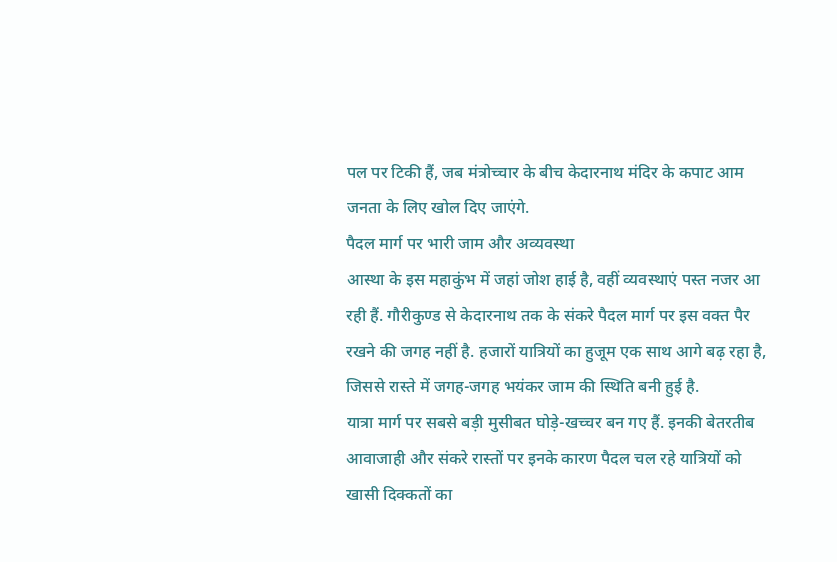पल पर टिकी हैं, जब मंत्रोच्चार के बीच केदारनाथ मंदिर के कपाट आम जनता के लिए खोल दिए जाएंगे.
पैदल मार्ग पर भारी जाम और अव्यवस्था
आस्था के इस महाकुंभ में जहां जोश हाई है, वहीं व्यवस्थाएं पस्त नजर आ रही हैं. गौरीकुण्ड से केदारनाथ तक के संकरे पैदल मार्ग पर इस वक्त पैर रखने की जगह नहीं है. हजारों यात्रियों का हुजूम एक साथ आगे बढ़ रहा है, जिससे रास्ते में जगह-जगह भयंकर जाम की स्थिति बनी हुई है.
यात्रा मार्ग पर सबसे बड़ी मुसीबत घोड़े-खच्चर बन गए हैं. इनकी बेतरतीब आवाजाही और संकरे रास्तों पर इनके कारण पैदल चल रहे यात्रियों को खासी दिक्कतों का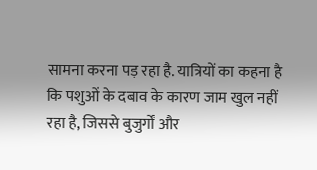सामना करना पड़ रहा है. यात्रियों का कहना है कि पशुओं के दबाव के कारण जाम खुल नहीं रहा है, जिससे बुजुर्गों और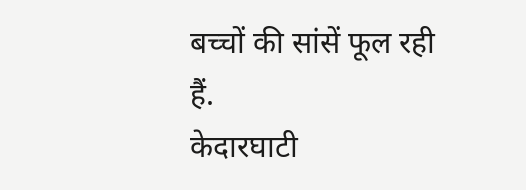बच्चों की सांसें फूल रही हैं.
केदारघाटी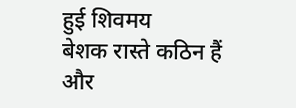हुई शिवमय
बेशक रास्ते कठिन हैं और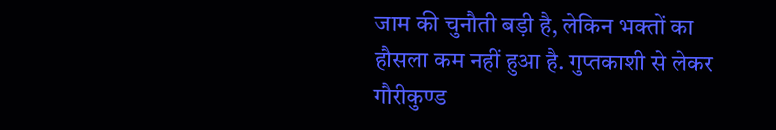जाम की चुनौती बड़ी है, लेकिन भक्तों का हौसला कम नहीं हुआ है. गुप्तकाशी से लेकर गौरीकुण्ड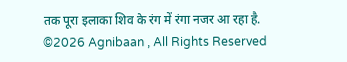तक पूरा इलाका शिव के रंग में रंगा नजर आ रहा है.
©2026 Agnibaan , All Rights Reserved